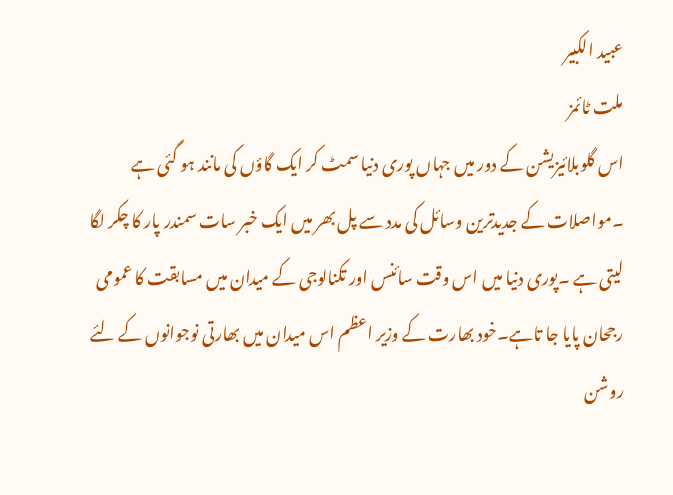عبید الکبیر
ملت ٹائمز
اس گلوبلائیزیشن کے دور میں جہاں پوری دنیا سمٹ کر ایک گاؤں کی مانند ہو گئی ہے ۔مواصلات کے جدیدترین وسائل کی مدد سے پل بھر میں ایک خبر سات سمندر پار کا چکر لگا لیتی ہے ۔پوری دنیا میں اس وقت سائنس اور تکنالوجی کے میدان میں مسابقت کا عمومی رجحان پایا جا تاہے۔خود بھارت کے وزیر اعظم اس میدان میں بھارتی نوجوانوں کے لئے روشن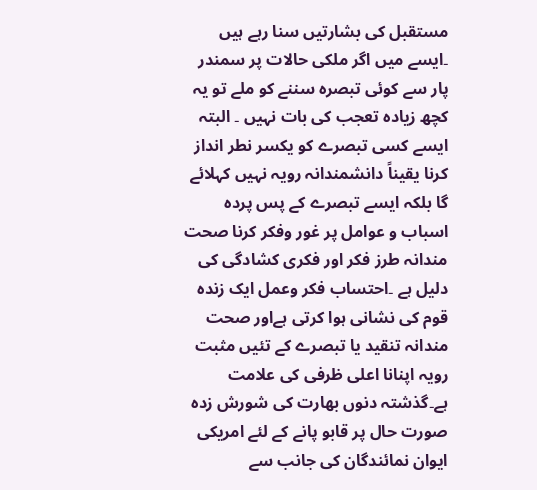مستقبل کی بشارتیں سنا رہے ہیں ۔ایسے میں اگر ملکی حالات پر سمندر پار سے کوئی تبصرہ سننے کو ملے تو یہ کچھ زیادہ تعجب کی بات نہیں ۔ البتہ ایسے کسی تبصرے کو یکسر نطر انداز کرنا یقیناً دانشمندانہ رویہ نہیں کہلائے گا بلکہ ایسے تبصرے کے پس پردہ اسباب و عوامل پر غور وفکر کرنا صحت مندانہ طرز فکر اور فکری کشادگی کی دلیل ہے ۔احتساب فکر وعمل ایک زندہ قوم کی نشانی ہوا کرتی ہےاور صحت مندانہ تنقید یا تبصرے کے تئیں مثبت رویہ اپنانا اعلی ظرفی کی علامت ہے۔گذشتہ دنوں بھارت کی شورش زدہ صورت حال پر قابو پانے کے لئے امریکی ایوان نمائندگان کی جانب سے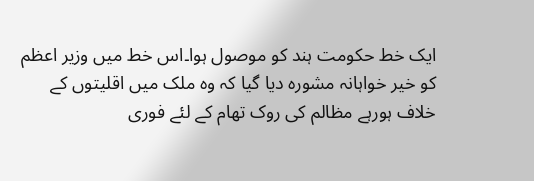ایک خط حکومت ہند کو موصول ہوا۔اس خط میں وزیر اعظم کو خیر خواہانہ مشورہ دیا گیا کہ وہ ملک میں اقلیتوں کے خلاف ہورہے مظالم کی روک تھام کے لئے فوری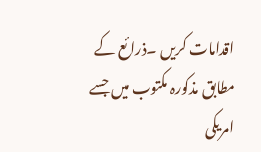اقدامات کریں ۔ذرائع کے مطابق مذکورہ مکتوب میں جسے امریکی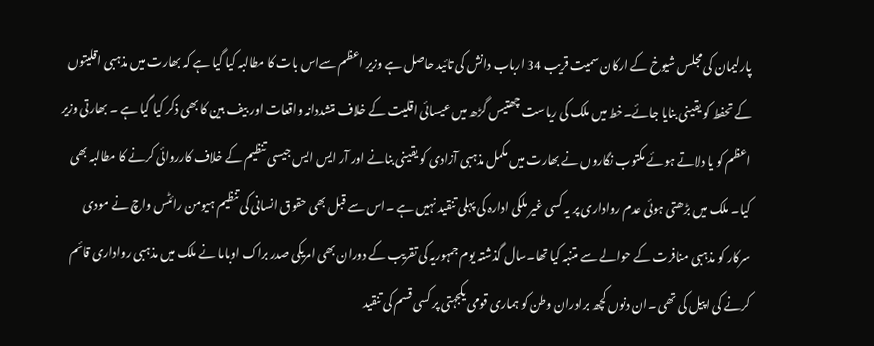پارلیمان کی مجلس شیوخ کے ارکان سمیت قریب 34 ارباب دانش کی تائید حاصل ہے وزیر اعظم سےاس بات کا مطالبہ کیا گیا ہے کہ بھارت میں مذہبی اقلیتوں کے تحفط کو یقینی بنایا جائے۔خط میں ملک کی ریاست چھتیس گڑھ میں عیسائی اقلیت کے خلاف متشددانہ واقعات اور بیف بین کا بھی ذکر کیا گیا ہے ۔ بھارتی وزیر اعظم کو یا دلاتے ہوئے مکتوب نگاروں نے بھارت میں مکمل مذہبی آزادی کو یقینی بنانے اور آر ایس ایس جیسی تنظیم کے خلاف کارروائی کرنے کا مطالبہ بھی کیا۔ ملک میں بڑھتی ہوئی عدم رواداری پر یہ کسی غیر ملکی ادارہ کی پہلی تنقید نہیں ہے ۔اس سے قبل بھی حقوق انسانی کی تنظیم ہیومن رائٹس واچ نے مودی سرکار کو مذہبی منافرت کے حوالے سے متنبہ کیا تھا۔سال گذشتہ یوم جمہوریہ کی تقریب کے دوران بھی امریکی صدر براک اوباما نے ملک میں مذہبی رواداری قائم کرنے کی اپیل کی تھی ۔ان دنوں کچھ برادران وطن کو ہماری قومی یکجہتی پر کسی قسم کی تنقید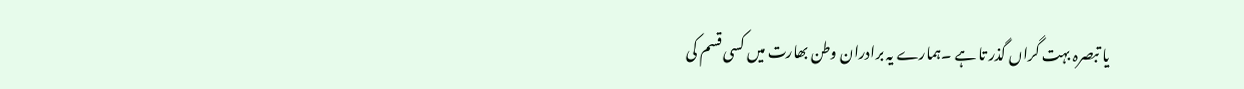یا تبصرہ بہت گراں گذر تا ہے ۔ہمارے یہ برادران وطن بھارت میں کسی قسم کی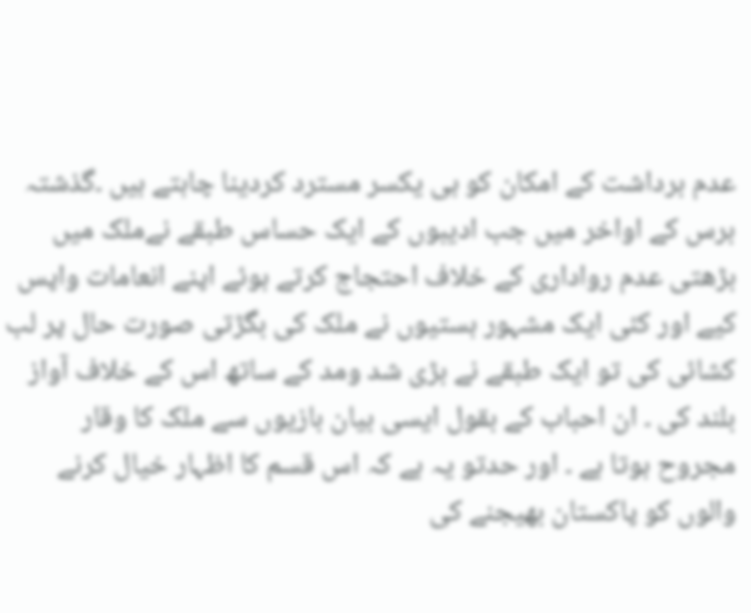عدم برداشت کے امکان کو ہی یکسر مسترد کردینا چاہتے ہیں ۔گذشتہ برس کے اواخر میں جب ادیبوں کے ایک حساس طبقے نےملک میں بڑھتی عدم رواداری کے خلاف احتجاج کرتے ہوئے اپنے انعامات واپس کیے اور کئی ایک مشہور ہستیوں نے ملک کی بگڑتی صورت حال پر لب کشائی کی تو ایک طبقے نے بڑی شد ومد کے ساتھ اس کے خلاف آواز بلند کی ۔ ان احباب کے بقول ایسی بیان بازیوں سے ملک کا وقار مجروح ہوتا ہے ۔ اور حدتو یہ ہے کہ اس قسم کا اظہار خیال کرنے والوں کو پاکستان بھیجنے کی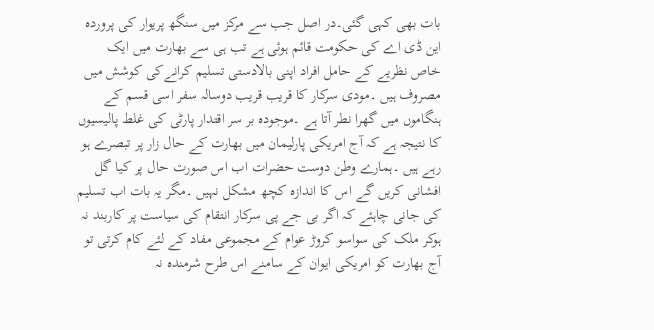بات بھی کہی گئی۔در اصل جب سے مرکز میں سنگھ پریوار کی پروردہ این ڈی اے کی حکومت قائم ہوئی ہے تب ہی سے بھارت میں ایک خاص نظریے کے حامل افراد اپنی بالادستی تسلیم کرانےکی کوشش میں مصروف ہیں ۔مودی سرکار کا قریب قریب دوسالہ سفر اسی قسم کے ہنگاموں میں گھرا نطر آتا ہے ۔موجودہ بر سر اقتدار پارٹی کی غلط پالیسیوں کا نتیجہ ہے کہ آج امریکی پارلیمان میں بھارت کے حال زار پر تبصرے ہو رہے ہیں ۔ہمارے وطن دوست حضرات اب اس صورت حال پر کیا گل افشانی کریں گے اس کا اندازہ کچھ مشکل نہیں ۔مگر یہ بات اب تسلیم کی جانی چاہئے کہ اگر بی جے پی سرکار انتقام کی سیاست پر کاربند نہ ہوکر ملک کی سواسو کروڑ عوام کے مجموعی مفاد کے لئے کام کرتی تو آج بھارت کو امریکی ایوان کے سامنے اس طرح شرمندہ نہ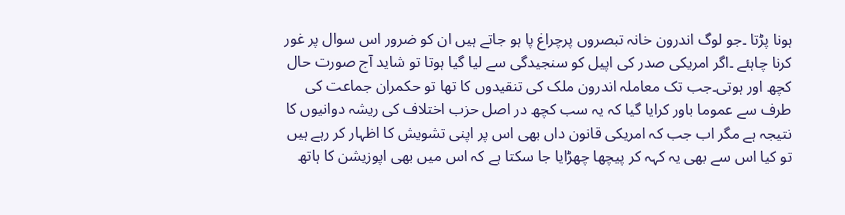ہونا پڑتا ۔جو لوگ اندرون خانہ تبصروں پرچراغ پا ہو جاتے ہیں ان کو ضرور اس سوال پر غور کرنا چاہئے ۔اگر امریکی صدر کی اپیل کو سنجیدگی سے لیا گیا ہوتا تو شاید آج صورت حال کچھ اور ہوتی۔جب تک معاملہ اندرون ملک کی تنقیدوں کا تھا تو حکمران جماعت کی طرف سے عموما باور کرایا گیا کہ یہ سب کچھ در اصل حزب اختلاف کی ریشہ دوانیوں کا نتیجہ ہے مگر اب جب کہ امریکی قانون داں بھی اس پر اپنی تشویش کا اظہار کر رہے ہیں تو کیا اس سے بھی یہ کہہ کر پیچھا چھڑایا جا سکتا ہے کہ اس میں بھی اپوزیشن کا ہاتھ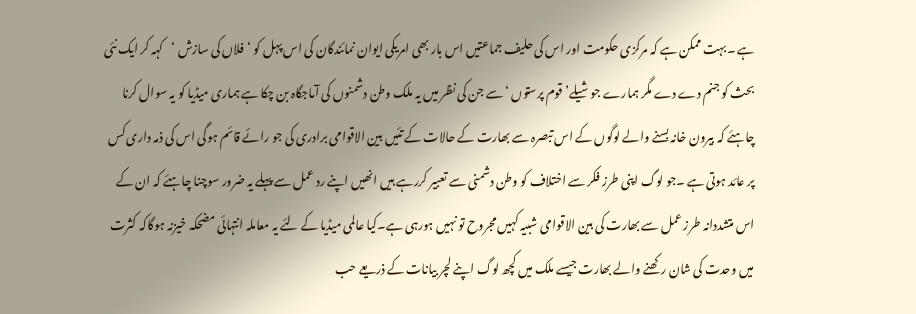ہے ۔بہت ممکن ہے کہ مرکزی حکومت اور اس کی حلیف جماعتیں اس بار بھی امریکی ایوان نمائندگان کی اس پہل کو ‘فلاں کی سازش ‘کہہ کر ایک نئی بحث کو جنم دے دے مگر ہمارے جوشیلے’ قوم پرستوں ‘سے جن کی نظر میں یہ ملک وطن دشمنوں کی آماجگاہ بن چکا ہے ہماری میڈیا کو یہ سوال کرنا چاہئے کہ بیرون خانہ بسنے والے لوگوں کے اس تبصرہ سے بھارت کے حالات کے تئیں بین الاقوامی برادری کی جو رائے قائم ہوگی اس کی ذمہ داری کس پر عائد ہوتی ہے ۔جو لوگ اپنی طرز فکر سے اختلاف کو وطن دشمنی سے تعبیر کررہے ہیں انھیں اپنے رد عمل سے پہلے یہ ضرور سوچنا چاہئے کہ ان کے اس متشددانہ طرز عمل سے بھارت کی بین الاقوامی شبیہ کہیں مجروح تو نہیں ہورہی ہے۔کیا عالمی میڈیا کے لئے یہ معاملہ انتہائی مضحکہ خیزنہ ہوگاکہ کثرت میں وحدت کی شان رکھنے والے بھارت جیسے ملک میں کچھ لوگ اپنے لچر بیانات کے ذریعے حب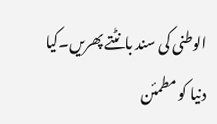الوطنی کی سند بانٹتے پھریں۔کیا دنیا کو مطمئن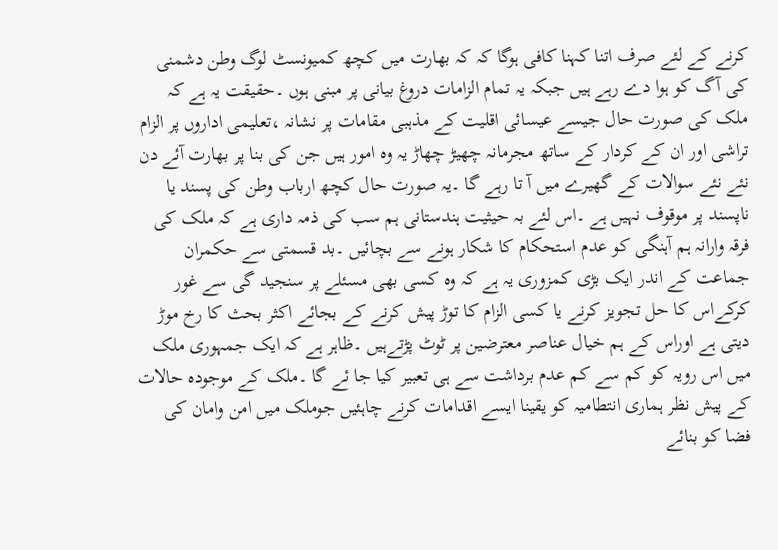کرنے کے لئے صرف اتنا کہنا کافی ہوگا کہ کہ بھارت میں کچھ کمیونسٹ لوگ وطن دشمنی کی آگ کو ہوا دے رہے ہیں جبکہ یہ تمام الزامات دروغ بیانی پر مبنی ہوں ۔حقیقت یہ ہے کہ ملک کی صورت حال جیسے عیسائی اقلیت کے مذہبی مقامات پر نشانہ ،تعلیمی اداروں پر الزام تراشی اور ان کے کردار کے ساتھ مجرمانہ چھیڑ چھاڑ یہ وہ امور ہیں جن کی بنا پر بھارت آئے دن نئے نئے سوالات کے گھیرے میں آ تا رہے گا ۔یہ صورت حال کچھ ارباب وطن کی پسند یا ناپسند پر موقوف نہیں ہے ۔اس لئے بہ حیثیت ہندستانی ہم سب کی ذمہ داری ہے کہ ملک کی فرقہ وارانہ ہم آہنگی کو عدم استحکام کا شکار ہونے سے بچائیں ۔بد قسمتی سے حکمران جماعت کے اندر ایک بڑی کمزوری یہ ہے کہ وہ کسی بھی مسئلے پر سنجید گی سے غور کرکےاس کا حل تجویز کرنے یا کسی الزام کا توڑ پیش کرنے کے بجائے اکثر بحث کا رخ موڑ دیتی ہے اوراس کے ہم خیال عناصر معترضین پر ٹوٹ پڑتےہیں ۔ظاہر ہے کہ ایک جمہوری ملک میں اس رویہ کو کم سے کم عدم برداشت سے ہی تعبیر کیا جا ئے گا ۔ملک کے موجودہ حالات کے پیش نظر ہماری انتطامیہ کو یقینا ایسے اقدامات کرنے چاہئیں جوملک میں امن وامان کی فضا کو بنائے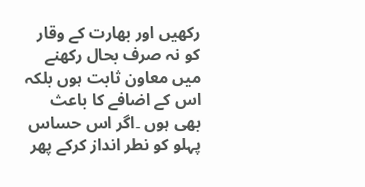رکھیں اور بھارت کے وقار کو نہ صرف بحال رکھنے میں معاون ثابت ہوں بلکہ اس کے اضافے کا باعث بھی ہوں ۔اگر اس حساس پہلو کو نطر انداز کرکے پھر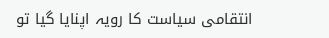انتقامی سیاست کا رویہ اپنایا گیا تو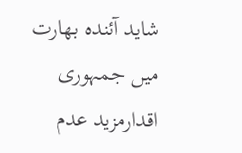شاید آئندہ بھارت میں جمہوری اقدارمزید عدم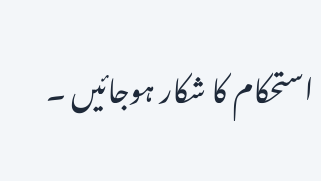استحکام کا شکار ہوجائیں ۔